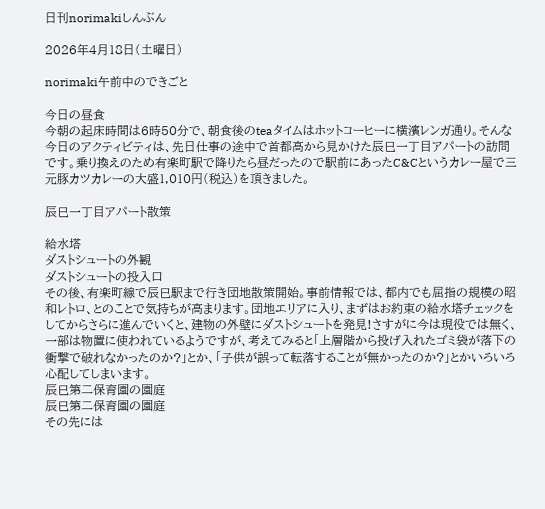日刊norimakiしんぶん

2026年4月18日(土曜日)

norimaki午前中のできごと

今日の昼食
今朝の起床時間は6時50分で、朝食後のteaタイムはホットコーヒーに横濱レンガ通り。そんな今日のアクティビティは、先日仕事の途中で首都高から見かけた辰巳一丁目アパートの訪問です。乗り換えのため有楽町駅で降りたら昼だったので駅前にあったC&Cというカレー屋で三元豚カツカレーの大盛1,010円(税込)を頂きました。

辰巳一丁目アパート散策

給水塔
ダストシュートの外観
ダストシュートの投入口
その後、有楽町線で辰巳駅まで行き団地散策開始。事前情報では、都内でも屈指の規模の昭和レトロ、とのことで気持ちが高まります。団地エリアに入り、まずはお約束の給水塔チェックをしてからさらに進んでいくと、建物の外壁にダストシュートを発見!さすがに今は現役では無く、一部は物置に使われているようですが、考えてみると「上層階から投げ入れたゴミ袋が落下の衝撃で破れなかったのか?」とか、「子供が誤って転落することが無かったのか?」とかいろいろ心配してしまいます。
辰巳第二保育園の園庭
辰巳第二保育園の園庭
その先には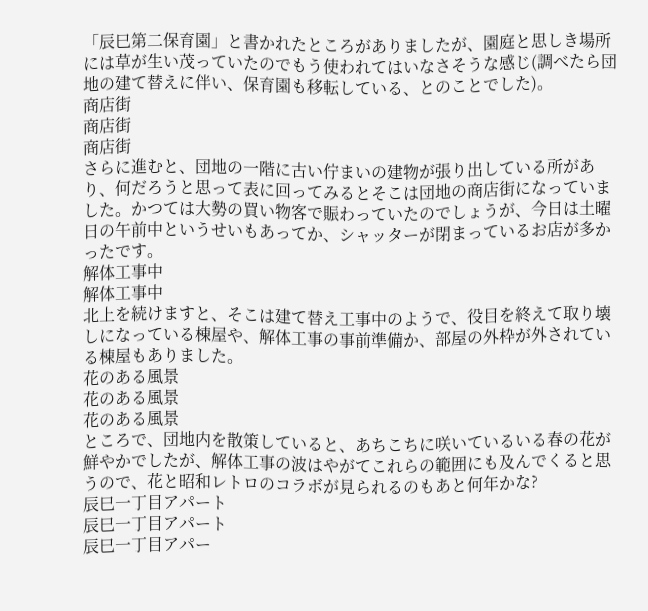「辰巳第二保育園」と書かれたところがありましたが、園庭と思しき場所には草が生い茂っていたのでもう使われてはいなさそうな感じ(調べたら団地の建て替えに伴い、保育園も移転している、とのことでした)。
商店街
商店街
商店街
さらに進むと、団地の一階に古い佇まいの建物が張り出している所があり、何だろうと思って表に回ってみるとそこは団地の商店街になっていました。かつては大勢の買い物客で賑わっていたのでしょうが、今日は土曜日の午前中というせいもあってか、シャッターが閉まっているお店が多かったです。
解体工事中
解体工事中
北上を続けますと、そこは建て替え工事中のようで、役目を終えて取り壊しになっている棟屋や、解体工事の事前準備か、部屋の外枠が外されている棟屋もありました。
花のある風景
花のある風景
花のある風景
ところで、団地内を散策していると、あちこちに咲いているいる春の花が鮮やかでしたが、解体工事の波はやがてこれらの範囲にも及んでくると思うので、花と昭和レトロのコラボが見られるのもあと何年かな?
辰巳一丁目アパート
辰巳一丁目アパート
辰巳一丁目アパー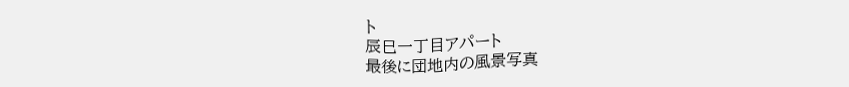ト
辰巳一丁目アパート
最後に団地内の風景写真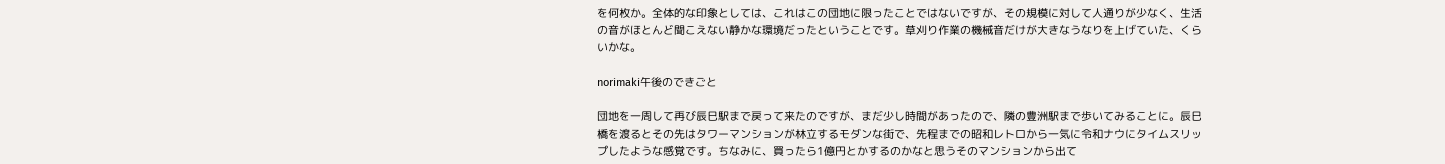を何枚か。全体的な印象としては、これはこの団地に限ったことではないですが、その規模に対して人通りが少なく、生活の音がほとんど聞こえない静かな環境だったということです。草刈り作業の機械音だけが大きなうなりを上げていた、くらいかな。

norimaki午後のできごと

団地を一周して再び辰巳駅まで戻って来たのですが、まだ少し時間があったので、隣の豊洲駅まで歩いてみることに。辰巳橋を渡るとその先はタワーマンションが林立するモダンな街で、先程までの昭和レトロから一気に令和ナウにタイムスリップしたような感覚です。ちなみに、買ったら1億円とかするのかなと思うそのマンションから出て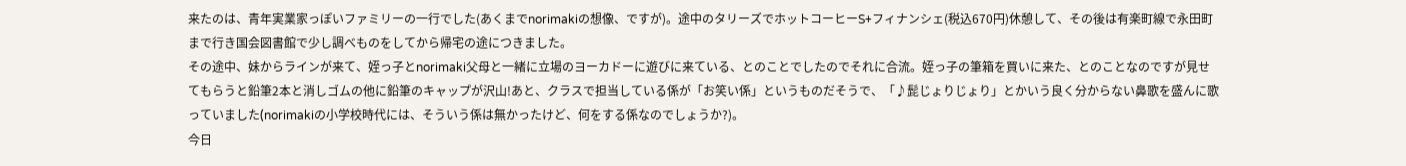来たのは、青年実業家っぽいファミリーの一行でした(あくまでnorimakiの想像、ですが)。途中のタリーズでホットコーヒーS+フィナンシェ(税込670円)休憩して、その後は有楽町線で永田町まで行き国会図書館で少し調べものをしてから帰宅の途につきました。
その途中、妹からラインが来て、姪っ子とnorimaki父母と一緒に立場のヨーカドーに遊びに来ている、とのことでしたのでそれに合流。姪っ子の筆箱を買いに来た、とのことなのですが見せてもらうと鉛筆2本と消しゴムの他に鉛筆のキャップが沢山!あと、クラスで担当している係が「お笑い係」というものだそうで、「♪髭じょりじょり」とかいう良く分からない鼻歌を盛んに歌っていました(norimakiの小学校時代には、そういう係は無かったけど、何をする係なのでしょうか?)。
今日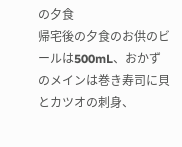の夕食
帰宅後の夕食のお供のビールは500mL、おかずのメインは巻き寿司に貝とカツオの刺身、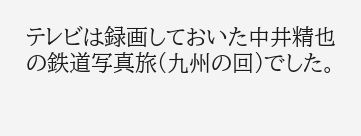テレビは録画しておいた中井精也の鉄道写真旅(九州の回)でした。